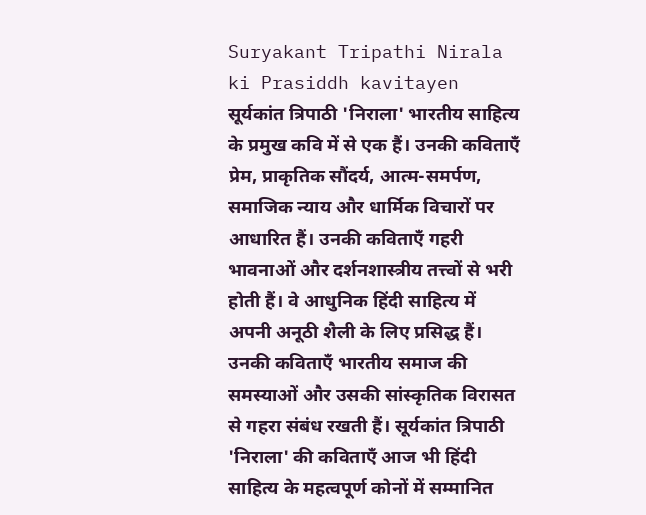Suryakant Tripathi Nirala ki Prasiddh kavitayen
सूर्यकांत त्रिपाठी 'निराला' भारतीय साहित्य के प्रमुख कवि में से एक हैं। उनकी कविताएँ प्रेम, प्राकृतिक सौंदर्य, आत्म-समर्पण, समाजिक न्याय और धार्मिक विचारों पर आधारित हैं। उनकी कविताएँ गहरी भावनाओं और दर्शनशास्त्रीय तत्त्वों से भरी होती हैं। वे आधुनिक हिंदी साहित्य में अपनी अनूठी शैली के लिए प्रसिद्ध हैं। उनकी कविताएँ भारतीय समाज की समस्याओं और उसकी सांस्कृतिक विरासत से गहरा संबंध रखती हैं। सूर्यकांत त्रिपाठी 'निराला' की कविताएँ आज भी हिंदी साहित्य के महत्वपूर्ण कोनों में सम्मानित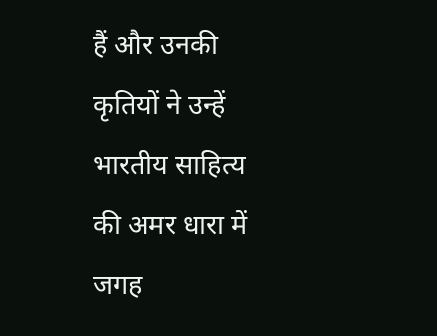हैं और उनकी कृतियों ने उन्हें भारतीय साहित्य की अमर धारा में जगह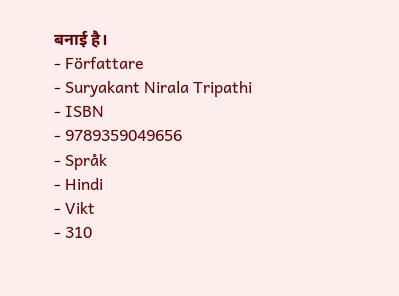बनाई है।
- Författare
- Suryakant Nirala Tripathi
- ISBN
- 9789359049656
- Språk
- Hindi
- Vikt
- 310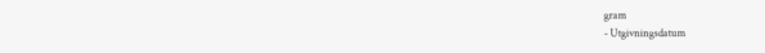gram
- Utgivningsdatum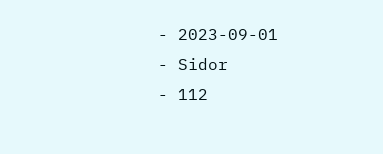- 2023-09-01
- Sidor
- 112